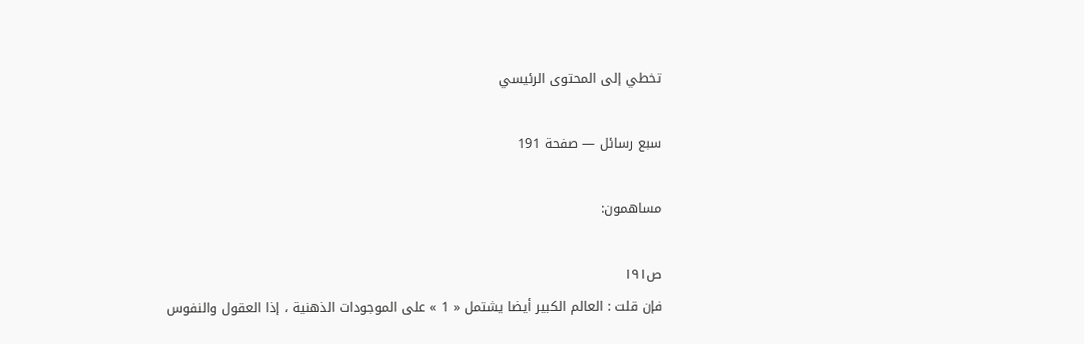تخطي إلى المحتوى الرئيسي

سبع رسائل — صفحة 191

مساهمون:

ص١٩١
فإن قلت : العالم الكبير أيضا يشتمل « 1 » على الموجودات الذهنية ، إذا العقول والنفوس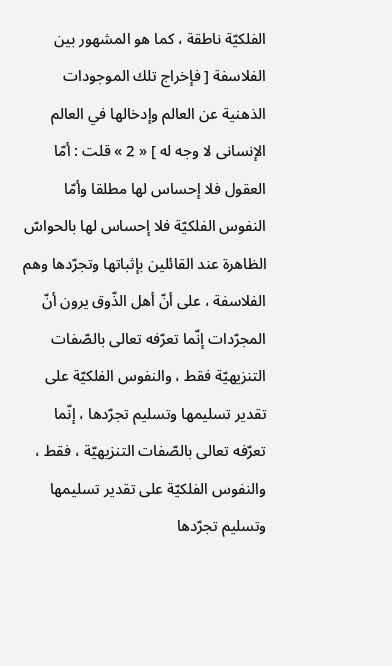الفلكيّة ناطقة ، كما هو المشهور بين الفلاسفة [ فإخراج تلك الموجودات الذهنية عن العالم وإدخالها في العالم الإنسانى لا وجه له ] « 2 » قلت : أمّا العقول فلا إحساس لها مطلقا وأمّا النفوس الفلكيّة فلا إحساس لها بالحواسّ الظاهرة عند القائلين بإثباتها وتجرّدها وهم الفلاسفة ، على أنّ أهل الذّوق يرون أنّ المجرّدات إنّما تعرّفه تعالى بالصّفات التنزيهيّة فقط ، والنفوس الفلكيّة على تقدير تسليمها وتسليم تجرّدها ، إنّما تعرّفه تعالى بالصّفات التنزيهيّة ، فقط ، والنفوس الفلكيّة على تقدير تسليمها وتسليم تجرّدها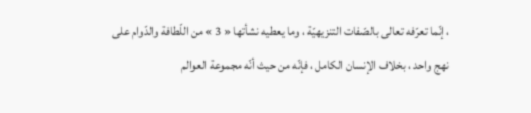، إنّما تعرّفه تعالى بالصّفات التنزيهيّة ، وما يعطيه نشأتها « 3 » من اللّطافة والدّوام على نهج واحد ، بخلاف الإنسان الكامل ، فإنّه من حيث أنّه مجموعة العوالم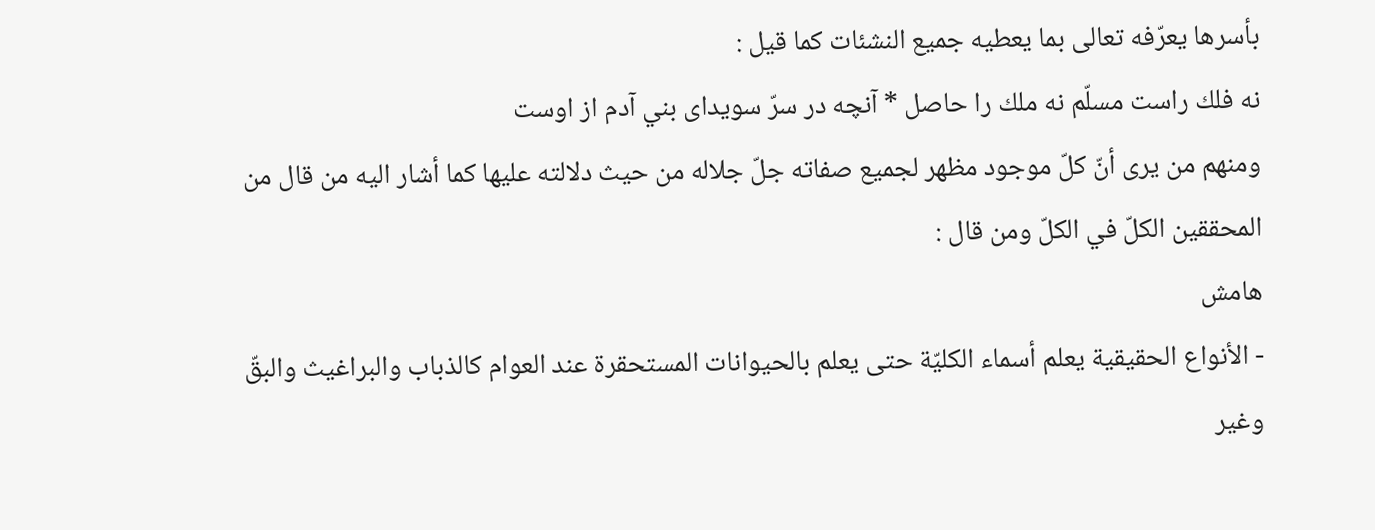بأسرها يعرّفه تعالى بما يعطيه جميع النشئات كما قيل :
نه فلك راست مسلّم نه ملك را حاصل * آنچه در سرّ سويداى بني آدم از اوست
ومنهم من يرى أنّ كلّ موجود مظهر لجميع صفاته جلّ جلاله من حيث دلالته عليها كما أشار اليه من قال من المحققين الكلّ في الكلّ ومن قال :
هامش
- الأنواع الحقيقية يعلم أسماء الكليّة حتى يعلم بالحيوانات المستحقرة عند العوام كالذباب والبراغيث والبقّ وغير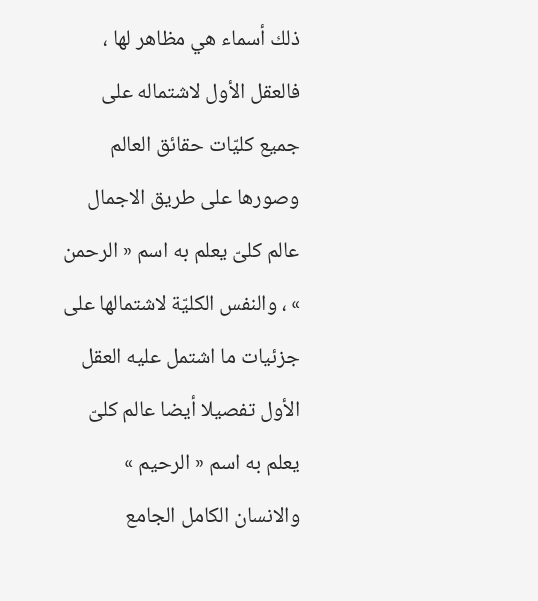ذلك أسماء هي مظاهر لها ، فالعقل الأول لاشتماله على جميع كليّات حقائق العالم وصورها على طريق الاجمال عالم كلىّ يعلم به اسم « الرحمن » ، والنفس الكليّة لاشتمالها على جزئيات ما اشتمل عليه العقل الأول تفصيلا أيضا عالم كلىّ يعلم به اسم « الرحيم » والانسان الكامل الجامع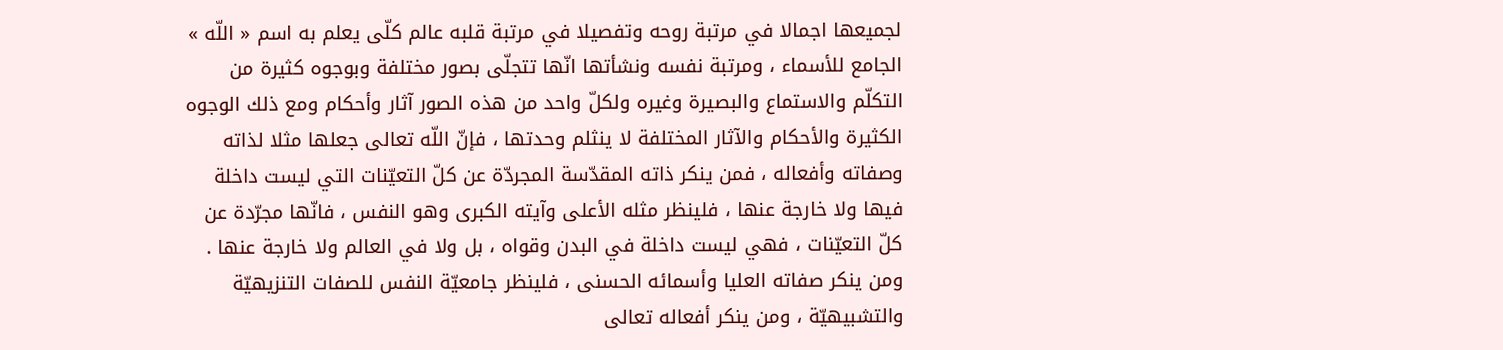لجميعها اجمالا في مرتبة روحه وتفصيلا في مرتبة قلبه عالم كلّى يعلم به اسم « اللّه » الجامع للأسماء ، ومرتبة نفسه ونشأتها انّها تتجلّى بصور مختلفة وبوجوه كثيرة من التكلّم والاستماع والبصيرة وغيره ولكلّ واحد من هذه الصور آثار وأحكام ومع ذلك الوجوه الكثيرة والأحكام والآثار المختلفة لا ينثلم وحدتها ، فإنّ اللّه تعالى جعلها مثلا لذاته وصفاته وأفعاله ، فمن ينكر ذاته المقدّسة المجردّة عن كلّ التعيّنات التي ليست داخلة فيها ولا خارجة عنها ، فلينظر مثله الأعلى وآيته الكبرى وهو النفس ، فانّها مجرّدة عن كلّ التعيّنات ، فهي ليست داخلة في البدن وقواه ، بل ولا في العالم ولا خارجة عنها . ومن ينكر صفاته العليا وأسمائه الحسنى ، فلينظر جامعيّة النفس للصفات التنزيهيّة والتشبيهيّة ، ومن ينكر أفعاله تعالى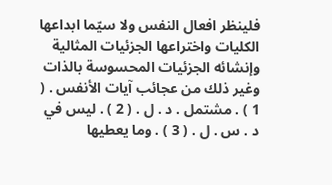فلينظر افعال النفس ولا سيّما ابداعها الكليات واختراعها الجزئيات المثالية وإنشائه الجزئيات المحسوسة بالذات وغير ذلك من عجائب آيات الأنفس . ( 1 ) . مشتمل . د . ل . ( 2 ) . ليس في د . س . ل . ( 3 ) . وما يعطيها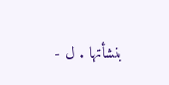بنشأتها . ل -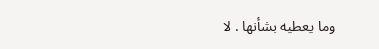وما يعطيه بشأنها . لا